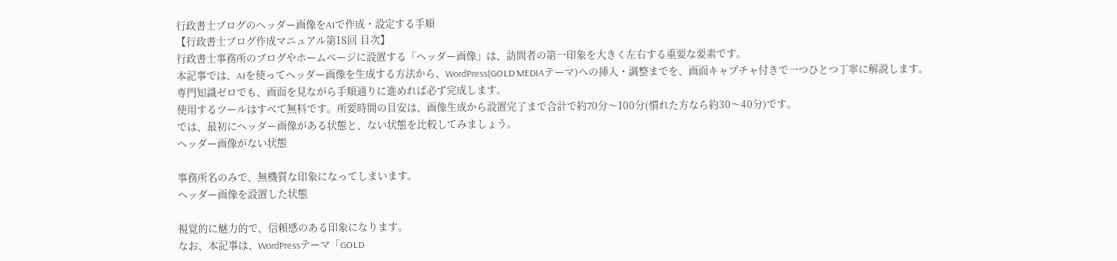行政書士ブログのヘッダー画像をAIで作成・設定する手順
【行政書士ブログ作成マニュアル第18回 目次】
行政書士事務所のブログやホームページに設置する「ヘッダー画像」は、訪問者の第一印象を大きく左右する重要な要素です。
本記事では、AIを使ってヘッダー画像を生成する方法から、WordPress(GOLD MEDIAテーマ)への挿入・調整までを、画面キャプチャ付きで一つひとつ丁寧に解説します。
専門知識ゼロでも、画面を見ながら手順通りに進めれば必ず完成します。
使用するツールはすべて無料です。所要時間の目安は、画像生成から設置完了まで合計で約70分〜100分(慣れた方なら約30〜40分)です。
では、最初にヘッダー画像がある状態と、ない状態を比較してみましょう。
ヘッダー画像がない状態

事務所名のみで、無機質な印象になってしまいます。
ヘッダー画像を設置した状態

視覚的に魅力的で、信頼感のある印象になります。
なお、本記事は、WordPressテーマ「GOLD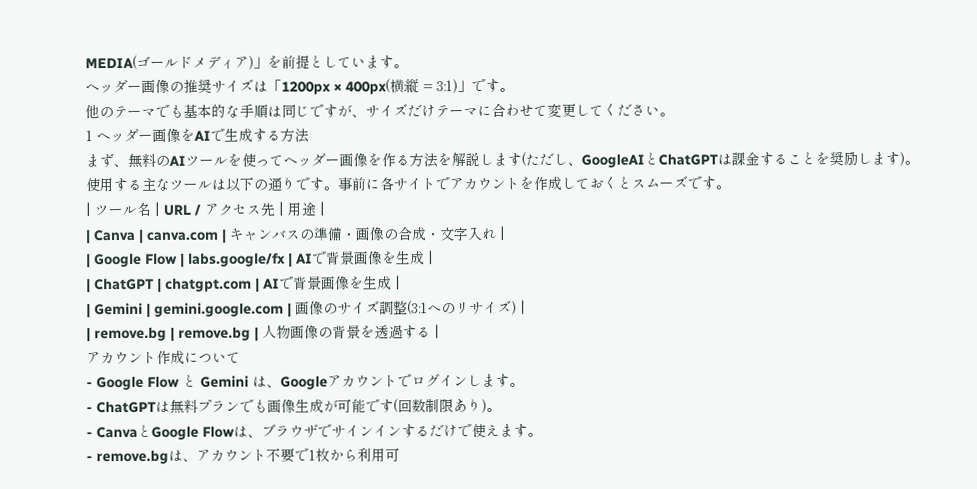MEDIA(ゴールドメディア)」を前提としています。
ヘッダー画像の推奨サイズは「1200px × 400px(横:縦 = 3:1)」です。
他のテーマでも基本的な手順は同じですが、サイズだけテーマに合わせて変更してください。
1 ヘッダー画像をAIで生成する方法
まず、無料のAIツールを使ってヘッダー画像を作る方法を解説します(ただし、GoogleAIとChatGPTは課金することを奨励します)。
使用する主なツールは以下の通りです。事前に各サイトでアカウントを作成しておくとスムーズです。
| ツール名 | URL / アクセス先 | 用途 |
| Canva | canva.com | キャンバスの準備・画像の合成・文字入れ |
| Google Flow | labs.google/fx | AIで背景画像を生成 |
| ChatGPT | chatgpt.com | AIで背景画像を生成 |
| Gemini | gemini.google.com | 画像のサイズ調整(3:1へのリサイズ) |
| remove.bg | remove.bg | 人物画像の背景を透過する |
アカウント作成について
- Google Flow と Gemini は、Googleアカウントでログインします。
- ChatGPTは無料プランでも画像生成が可能です(回数制限あり)。
- CanvaとGoogle Flowは、ブラウザでサインインするだけで使えます。
- remove.bgは、アカウント不要で1枚から利用可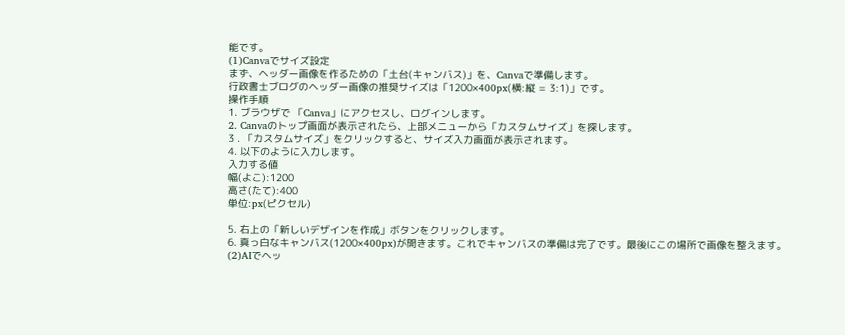能です。
(1)Canvaでサイズ設定
まず、ヘッダー画像を作るための「土台(キャンバス)」を、Canvaで準備します。
行政書士ブログのヘッダー画像の推奨サイズは「1200×400px(横:縦 = 3:1)」です。
操作手順
1. ブラウザで 「Canva」にアクセスし、ログインします。
2. Canvaのトップ画面が表示されたら、上部メニューから「カスタムサイズ」を探します。
3 . 「カスタムサイズ」をクリックすると、サイズ入力画面が表示されます。
4. 以下のように入力します。
入力する値
幅(よこ):1200
高さ(たて):400
単位:px(ピクセル)

5. 右上の「新しいデザインを作成」ボタンをクリックします。
6. 真っ白なキャンバス(1200×400px)が開きます。これでキャンバスの準備は完了です。最後にこの場所で画像を整えます。
(2)AIでヘッ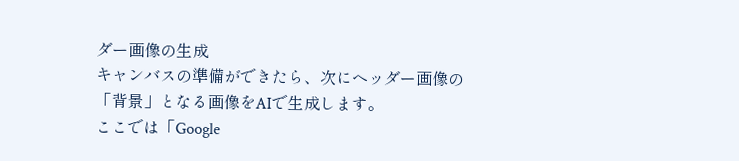ダー画像の生成
キャンバスの準備ができたら、次にヘッダー画像の「背景」となる画像をAIで生成します。
ここでは「Google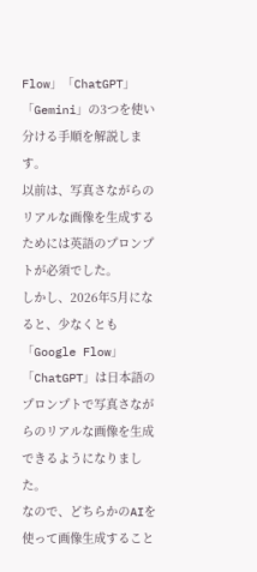Flow」「ChatGPT」「Gemini」の3つを使い分ける手順を解説します。
以前は、写真さながらのリアルな画像を生成するためには英語のプロンプトが必須でした。
しかし、2026年5月になると、少なくとも「Google Flow」「ChatGPT」は日本語のプロンプトで写真さながらのリアルな画像を生成できるようになりました。
なので、どちらかのAIを使って画像生成すること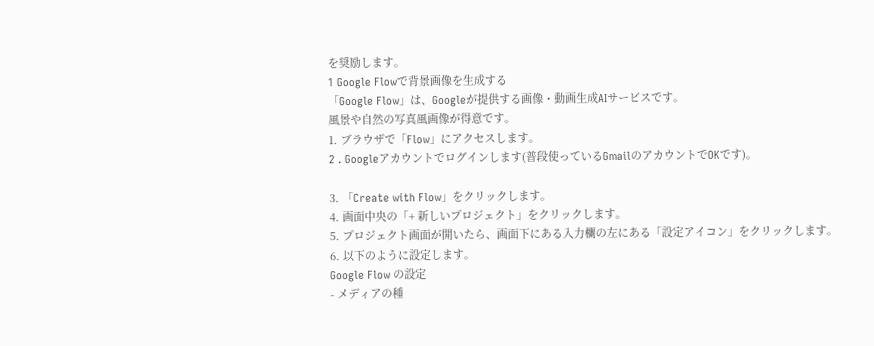を奨励します。
1 Google Flowで背景画像を生成する
「Google Flow」は、Googleが提供する画像・動画生成AIサービスです。
風景や自然の写真風画像が得意です。
1. ブラウザで「Flow」にアクセスします。
2 . Googleアカウントでログインします(普段使っているGmailのアカウントでOKです)。

3. 「Create with Flow」をクリックします。
4. 画面中央の「+ 新しいプロジェクト」をクリックします。
5. プロジェクト画面が開いたら、画面下にある入力欄の左にある「設定アイコン」をクリックします。
6. 以下のように設定します。
Google Flow の設定
- メディアの種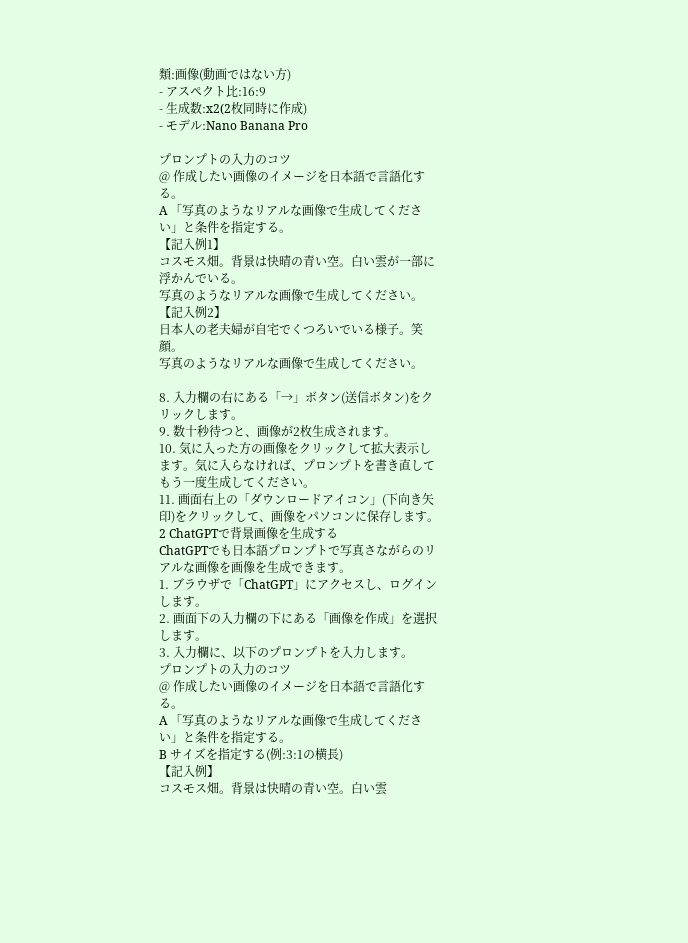類:画像(動画ではない方)
- アスペクト比:16:9
- 生成数:x2(2枚同時に作成)
- モデル:Nano Banana Pro

プロンプトの入力のコツ
@ 作成したい画像のイメージを日本語で言語化する。
A 「写真のようなリアルな画像で生成してください」と条件を指定する。
【記入例1】
コスモス畑。背景は快晴の青い空。白い雲が一部に浮かんでいる。
写真のようなリアルな画像で生成してください。
【記入例2】
日本人の老夫婦が自宅でくつろいでいる様子。笑顔。
写真のようなリアルな画像で生成してください。

8. 入力欄の右にある「→」ボタン(送信ボタン)をクリックします。
9. 数十秒待つと、画像が2枚生成されます。
10. 気に入った方の画像をクリックして拡大表示します。気に入らなければ、プロンプトを書き直してもう一度生成してください。
11. 画面右上の「ダウンロードアイコン」(下向き矢印)をクリックして、画像をパソコンに保存します。
2 ChatGPTで背景画像を生成する
ChatGPTでも日本語プロンプトで写真さながらのリアルな画像を画像を生成できます。
1. ブラウザで「ChatGPT」にアクセスし、ログインします。
2. 画面下の入力欄の下にある「画像を作成」を選択します。
3. 入力欄に、以下のプロンプトを入力します。
プロンプトの入力のコツ
@ 作成したい画像のイメージを日本語で言語化する。
A 「写真のようなリアルな画像で生成してください」と条件を指定する。
B サイズを指定する(例:3:1の横長)
【記入例】
コスモス畑。背景は快晴の青い空。白い雲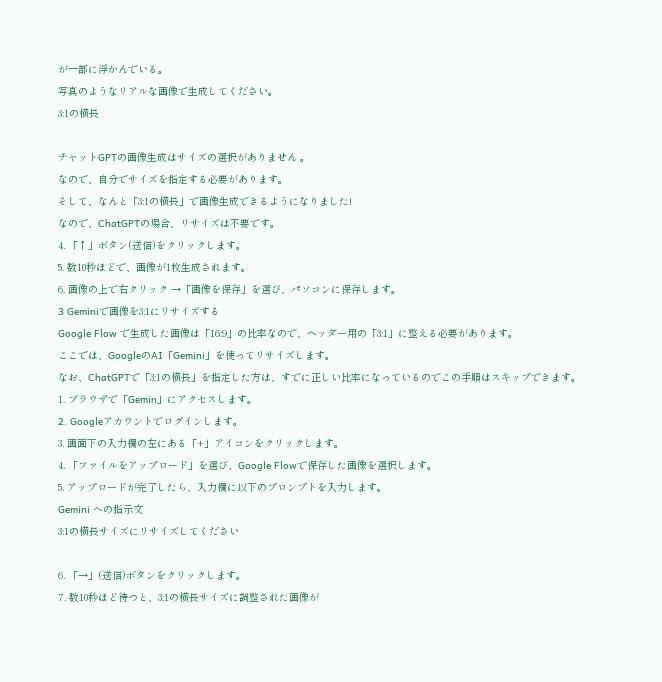が一部に浮かんでいる。
写真のようなリアルな画像で生成してください。
3:1の横長

チャットGPTの画像生成はサイズの選択がありません 。
なので、自分でサイズを指定する必要があります。
そして、なんと「3:1の横長」で画像生成できるようになりました!
なので、ChatGPTの場合、リサイズは不要です。
4. 「↑」ボタン(送信)をクリックします。
5. 数10秒ほどで、画像が1枚生成されます。
6. 画像の上で右クリック →「画像を保存」を選び、パソコンに保存します。
3 Geminiで画像を3:1にリサイズする
Google Flow で生成した画像は「16:9」の比率なので、ヘッダー用の「3:1」に整える必要があります。
ここでは、GoogleのAI「Gemini」を使ってリサイズします。
なお、ChatGPTで「3:1の横長」を指定した方は、すでに正しい比率になっているのでこの手順はスキップできます。
1. ブラウザで「Gemin」にアクセスします。
2. Googleアカウントでログインします。
3. 画面下の入力欄の左にある「+」アイコンをクリックします。
4. 「ファイルをアップロード」を選び、Google Flowで保存した画像を選択します。
5. アップロードが完了したら、入力欄に以下のプロンプトを入力します。
Gemini への指示文
3:1の横長サイズにリサイズしてください

6. 「→」(送信)ボタンをクリックします。
7. 数10秒ほど待つと、3:1の横長サイズに調整された画像が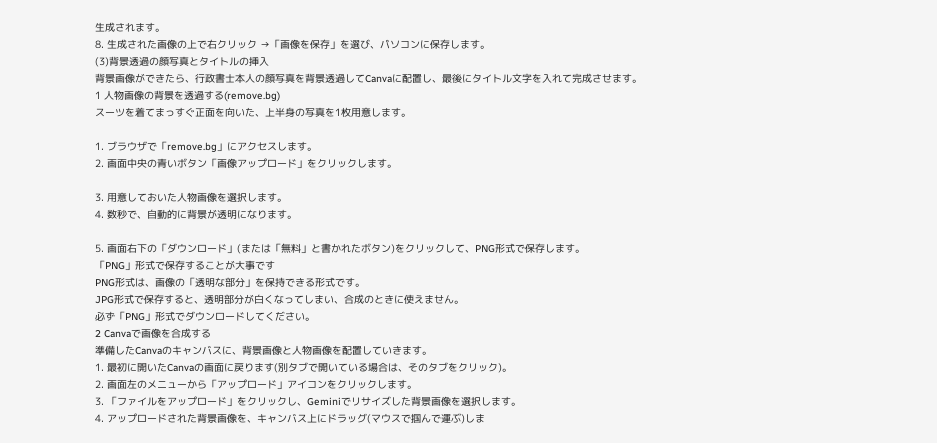生成されます。
8. 生成された画像の上で右クリック →「画像を保存」を選び、パソコンに保存します。
(3)背景透過の顔写真とタイトルの挿入
背景画像ができたら、行政書士本人の顔写真を背景透過してCanvaに配置し、最後にタイトル文字を入れて完成させます。
1 人物画像の背景を透過する(remove.bg)
スーツを着てまっすぐ正面を向いた、上半身の写真を1枚用意します。

1. ブラウザで「remove.bg」にアクセスします。
2. 画面中央の青いボタン「画像アップロード」をクリックします。

3. 用意しておいた人物画像を選択します。
4. 数秒で、自動的に背景が透明になります。

5. 画面右下の「ダウンロード」(または「無料」と書かれたボタン)をクリックして、PNG形式で保存します。
「PNG」形式で保存することが大事です
PNG形式は、画像の「透明な部分」を保持できる形式です。
JPG形式で保存すると、透明部分が白くなってしまい、合成のときに使えません。
必ず「PNG」形式でダウンロードしてください。
2 Canvaで画像を合成する
準備したCanvaのキャンバスに、背景画像と人物画像を配置していきます。
1. 最初に開いたCanvaの画面に戻ります(別タブで開いている場合は、そのタブをクリック)。
2. 画面左のメニューから「アップロード」アイコンをクリックします。
3. 「ファイルをアップロード」をクリックし、Geminiでリサイズした背景画像を選択します。
4. アップロードされた背景画像を、キャンバス上にドラッグ(マウスで掴んで運ぶ)しま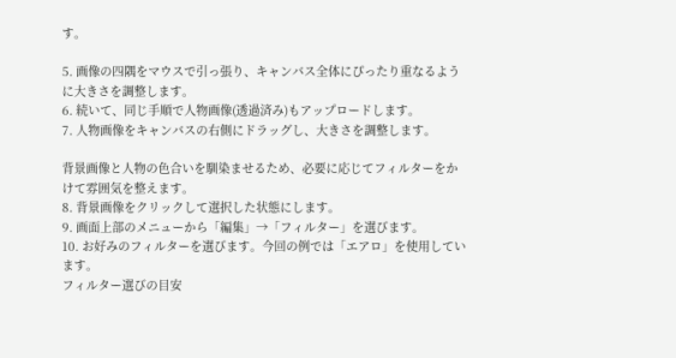す。

5. 画像の四隅をマウスで引っ張り、キャンバス全体にぴったり重なるように大きさを調整します。
6. 続いて、同じ手順で人物画像(透過済み)もアップロードします。
7. 人物画像をキャンバスの右側にドラッグし、大きさを調整します。

背景画像と人物の色合いを馴染ませるため、必要に応じてフィルターをかけて雰囲気を整えます。
8. 背景画像をクリックして選択した状態にします。
9. 画面上部のメニューから「編集」→「フィルター」を選びます。
10. お好みのフィルターを選びます。今回の例では「エアロ」を使用しています。
フィルター選びの目安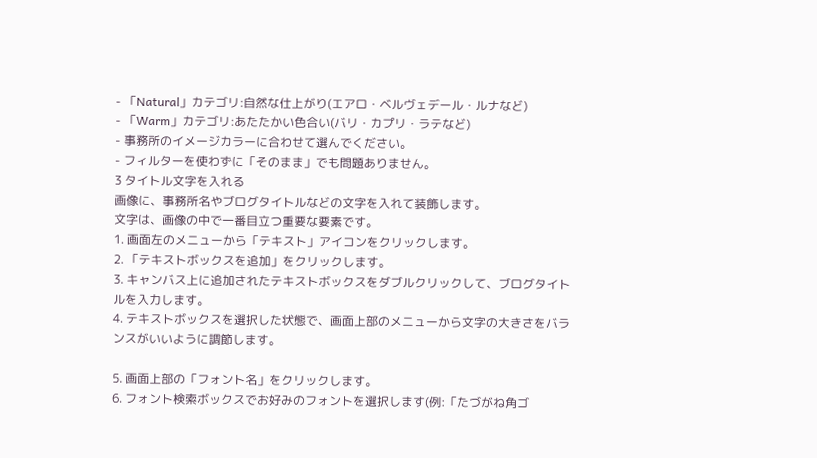- 「Natural」カテゴリ:自然な仕上がり(エアロ・ベルヴェデール・ルナなど)
- 「Warm」カテゴリ:あたたかい色合い(バリ・カプリ・ラテなど)
- 事務所のイメージカラーに合わせて選んでください。
- フィルターを使わずに「そのまま」でも問題ありません。
3 タイトル文字を入れる
画像に、事務所名やブログタイトルなどの文字を入れて装飾します。
文字は、画像の中で一番目立つ重要な要素です。
1. 画面左のメニューから「テキスト」アイコンをクリックします。
2. 「テキストボックスを追加」をクリックします。
3. キャンバス上に追加されたテキストボックスをダブルクリックして、ブログタイトルを入力します。
4. テキストボックスを選択した状態で、画面上部のメニューから文字の大きさをバランスがいいように調節します。

5. 画面上部の「フォント名」をクリックします。
6. フォント検索ボックスでお好みのフォントを選択します(例:「たづがね角ゴ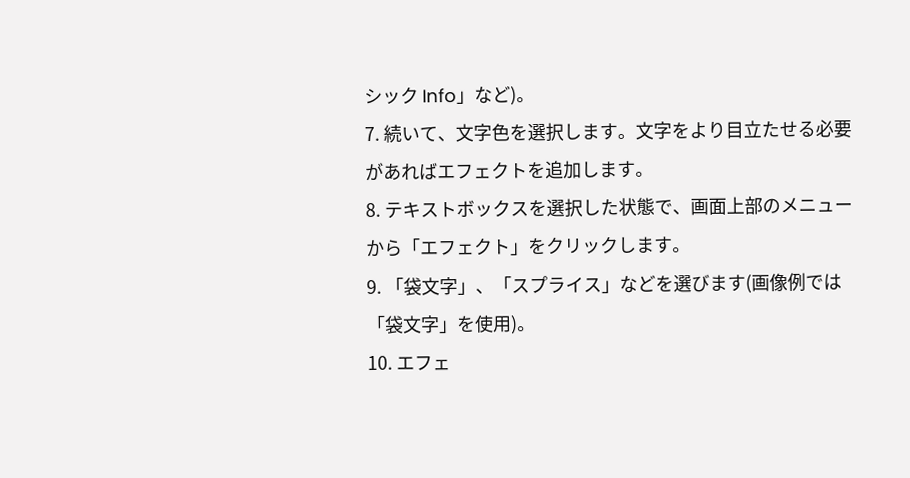シック Info」など)。
7. 続いて、文字色を選択します。文字をより目立たせる必要があればエフェクトを追加します。
8. テキストボックスを選択した状態で、画面上部のメニューから「エフェクト」をクリックします。
9. 「袋文字」、「スプライス」などを選びます(画像例では「袋文字」を使用)。
10. エフェ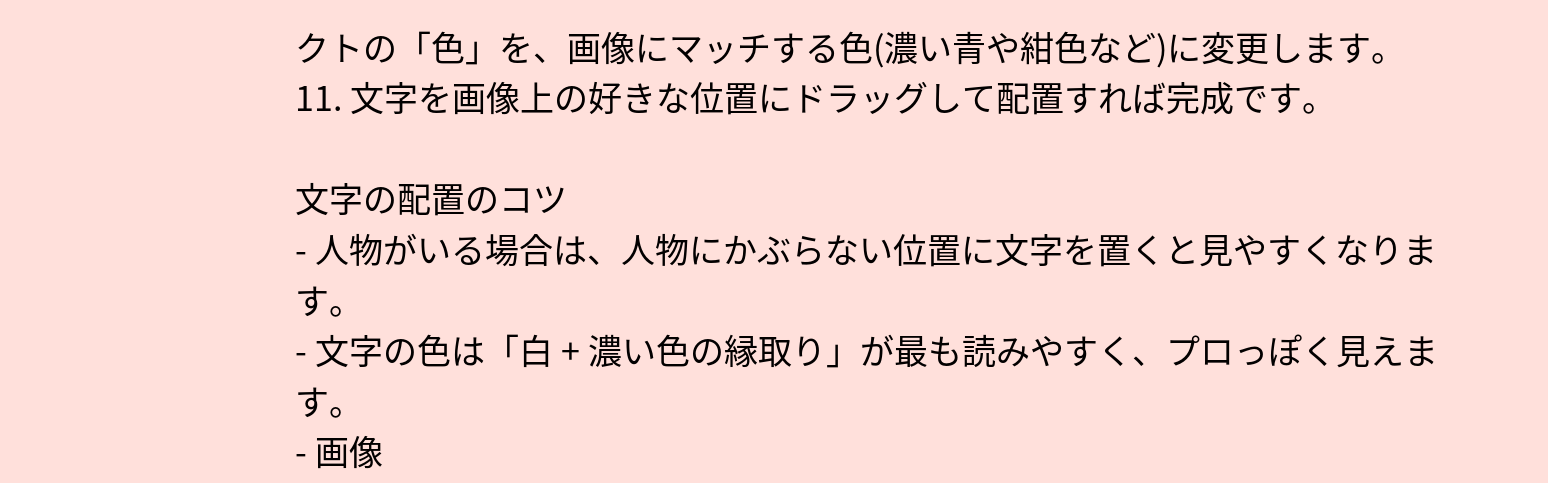クトの「色」を、画像にマッチする色(濃い青や紺色など)に変更します。
11. 文字を画像上の好きな位置にドラッグして配置すれば完成です。

文字の配置のコツ
- 人物がいる場合は、人物にかぶらない位置に文字を置くと見やすくなります。
- 文字の色は「白 + 濃い色の縁取り」が最も読みやすく、プロっぽく見えます。
- 画像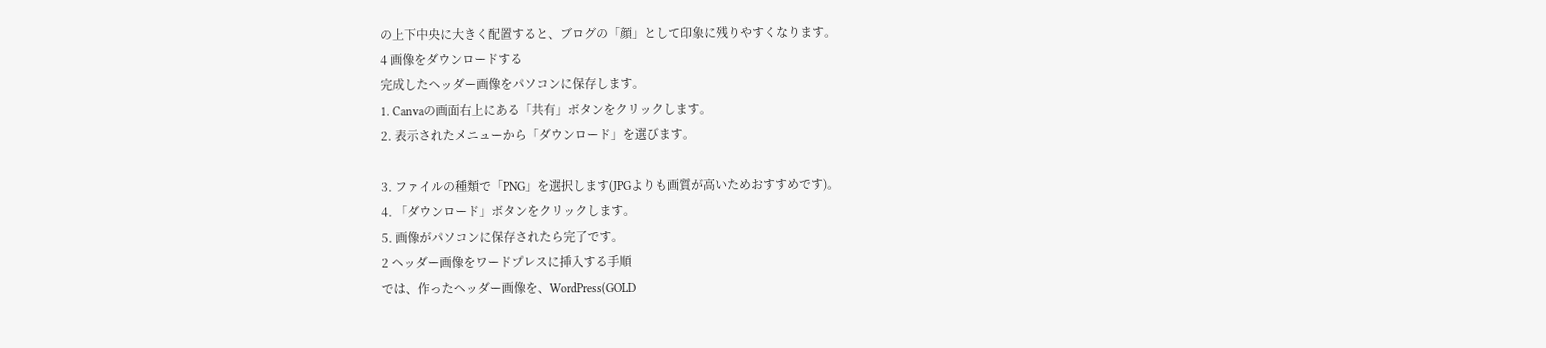の上下中央に大きく配置すると、ブログの「顔」として印象に残りやすくなります。
4 画像をダウンロードする
完成したヘッダー画像をパソコンに保存します。
1. Canvaの画面右上にある「共有」ボタンをクリックします。
2. 表示されたメニューから「ダウンロード」を選びます。

3. ファイルの種類で「PNG」を選択します(JPGよりも画質が高いためおすすめです)。
4. 「ダウンロード」ボタンをクリックします。
5. 画像がパソコンに保存されたら完了です。
2 ヘッダー画像をワードプレスに挿入する手順
では、作ったヘッダー画像を、WordPress(GOLD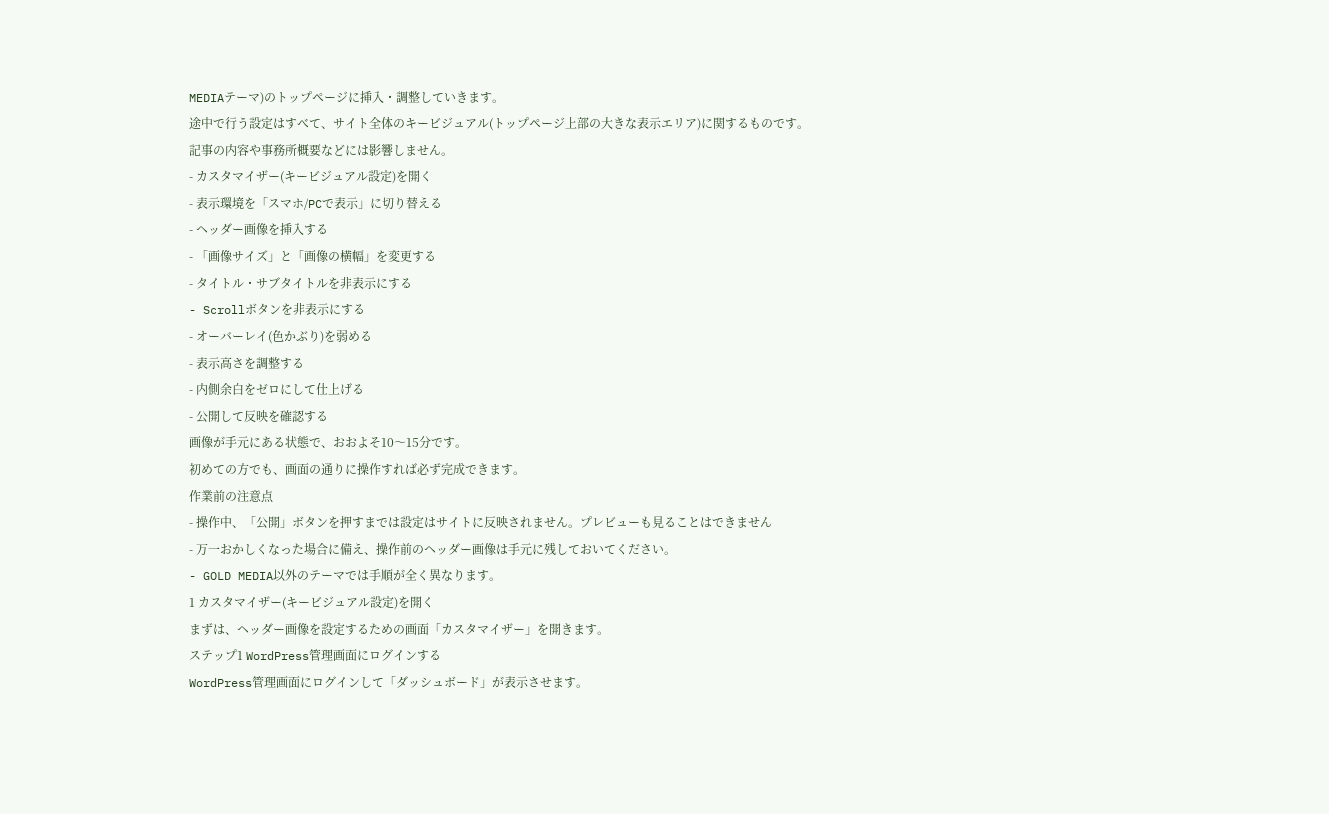MEDIAテーマ)のトップページに挿入・調整していきます。
途中で行う設定はすべて、サイト全体のキービジュアル(トップページ上部の大きな表示エリア)に関するものです。
記事の内容や事務所概要などには影響しません。
- カスタマイザー(キービジュアル設定)を開く
- 表示環境を「スマホ/PCで表示」に切り替える
- ヘッダー画像を挿入する
- 「画像サイズ」と「画像の横幅」を変更する
- タイトル・サブタイトルを非表示にする
- Scrollボタンを非表示にする
- オーバーレイ(色かぶり)を弱める
- 表示高さを調整する
- 内側余白をゼロにして仕上げる
- 公開して反映を確認する
画像が手元にある状態で、おおよそ10〜15分です。
初めての方でも、画面の通りに操作すれば必ず完成できます。
作業前の注意点
- 操作中、「公開」ボタンを押すまでは設定はサイトに反映されません。プレビューも見ることはできません
- 万一おかしくなった場合に備え、操作前のヘッダー画像は手元に残しておいてください。
- GOLD MEDIA以外のテーマでは手順が全く異なります。
1 カスタマイザー(キービジュアル設定)を開く
まずは、ヘッダー画像を設定するための画面「カスタマイザー」を開きます。
ステップ1 WordPress管理画面にログインする
WordPress管理画面にログインして「ダッシュボード」が表示させます。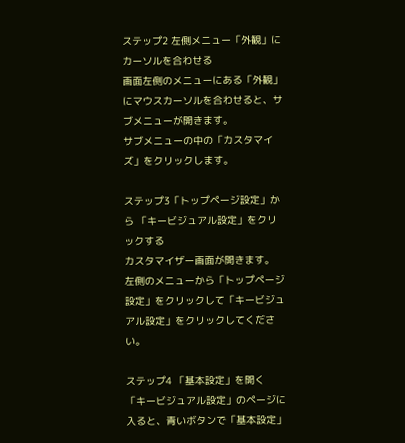ステップ2 左側メニュー「外観」にカーソルを合わせる
画面左側のメニューにある「外観」にマウスカーソルを合わせると、サブメニューが開きます。
サブメニューの中の「カスタマイズ」をクリックします。

ステップ3「トップページ設定」から 「キービジュアル設定」をクリックする
カスタマイザー画面が開きます。
左側のメニューから「トップページ設定」をクリックして「キービジュアル設定」をクリックしてください。

ステップ4 「基本設定」を開く
「キービジュアル設定」のページに入ると、青いボタンで「基本設定」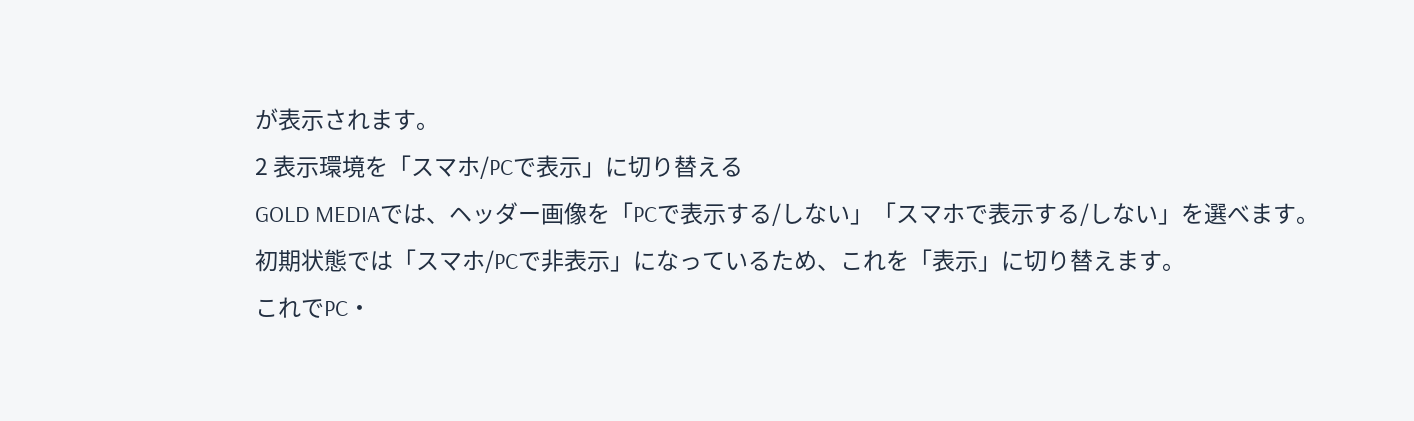が表示されます。
2 表示環境を「スマホ/PCで表示」に切り替える
GOLD MEDIAでは、ヘッダー画像を「PCで表示する/しない」「スマホで表示する/しない」を選べます。
初期状態では「スマホ/PCで非表示」になっているため、これを「表示」に切り替えます。
これでPC・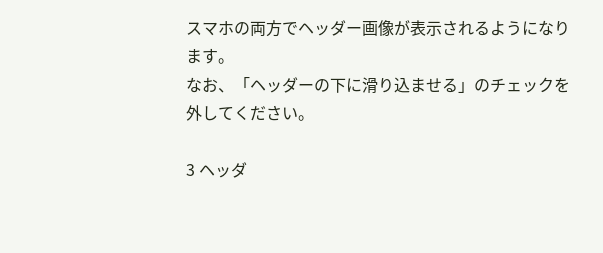スマホの両方でヘッダー画像が表示されるようになります。
なお、「ヘッダーの下に滑り込ませる」のチェックを外してください。

3 ヘッダ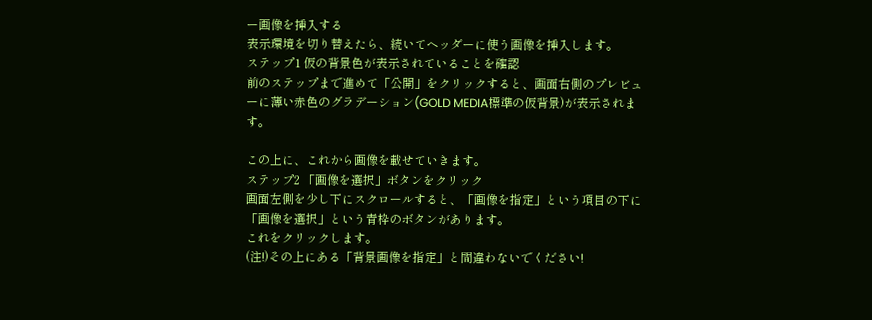ー画像を挿入する
表示環境を切り替えたら、続いてヘッダーに使う画像を挿入します。
ステップ1 仮の背景色が表示されていることを確認
前のステップまで進めて「公開」をクリックすると、画面右側のプレビューに薄い赤色のグラデーション(GOLD MEDIA標準の仮背景)が表示されます。

この上に、これから画像を載せていきます。
ステップ2 「画像を選択」ボタンをクリック
画面左側を少し下にスクロールすると、「画像を指定」という項目の下に「画像を選択」という青枠のボタンがあります。
これをクリックします。
(注!)その上にある「背景画像を指定」と間違わないでください!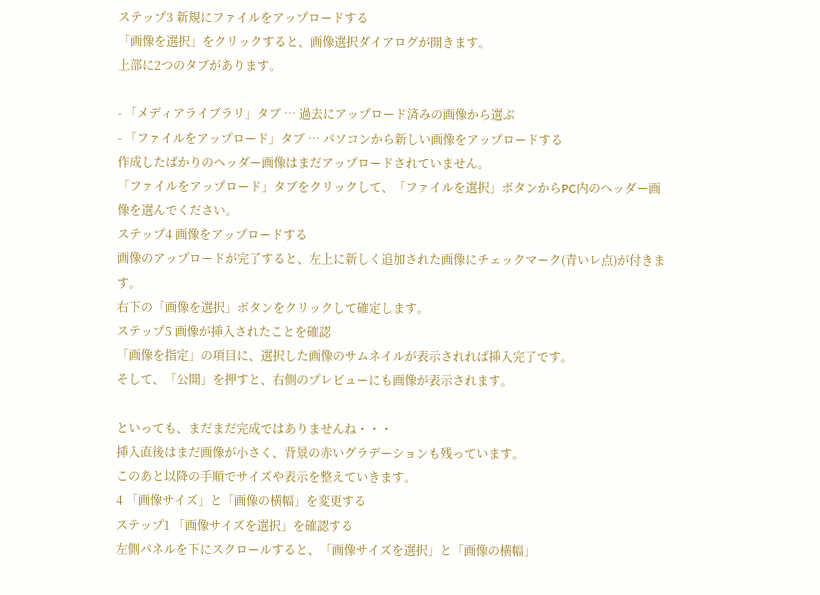ステップ3 新規にファイルをアップロードする
「画像を選択」をクリックすると、画像選択ダイアログが開きます。
上部に2つのタブがあります。

- 「メディアライブラリ」タブ … 過去にアップロード済みの画像から選ぶ
- 「ファイルをアップロード」タブ … パソコンから新しい画像をアップロードする
作成したばかりのヘッダー画像はまだアップロードされていません。
「ファイルをアップロード」タブをクリックして、「ファイルを選択」ボタンからPC内のヘッダー画像を選んでください。
ステップ4 画像をアップロードする
画像のアップロードが完了すると、左上に新しく追加された画像にチェックマーク(青いレ点)が付きます。
右下の「画像を選択」ボタンをクリックして確定します。
ステップ5 画像が挿入されたことを確認
「画像を指定」の項目に、選択した画像のサムネイルが表示されれば挿入完了です。
そして、「公開」を押すと、右側のプレビューにも画像が表示されます。

といっても、まだまだ完成ではありませんね・・・
挿入直後はまだ画像が小さく、背景の赤いグラデーションも残っています。
このあと以降の手順でサイズや表示を整えていきます。
4 「画像サイズ」と「画像の横幅」を変更する
ステップ1 「画像サイズを選択」を確認する
左側パネルを下にスクロールすると、「画像サイズを選択」と「画像の横幅」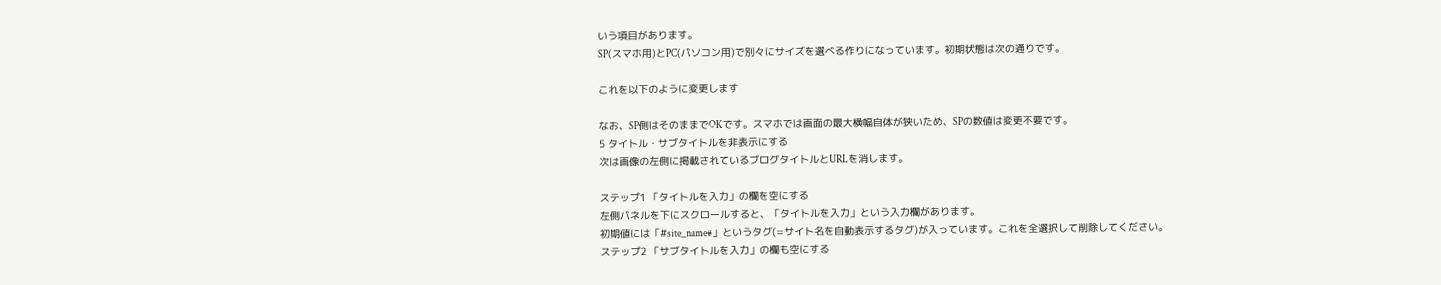いう項目があります。
SP(スマホ用)とPC(パソコン用)で別々にサイズを選べる作りになっています。初期状態は次の通りです。

これを以下のように変更します

なお、SP側はそのままでOKです。スマホでは画面の最大横幅自体が狭いため、SPの数値は変更不要です。
5 タイトル・サブタイトルを非表示にする
次は画像の左側に掲載されているブログタイトルとURLを消します。

ステップ1 「タイトルを入力」の欄を空にする
左側パネルを下にスクロールすると、「タイトルを入力」という入力欄があります。
初期値には「#site_name#」というタグ(=サイト名を自動表示するタグ)が入っています。これを全選択して削除してください。
ステップ2 「サブタイトルを入力」の欄も空にする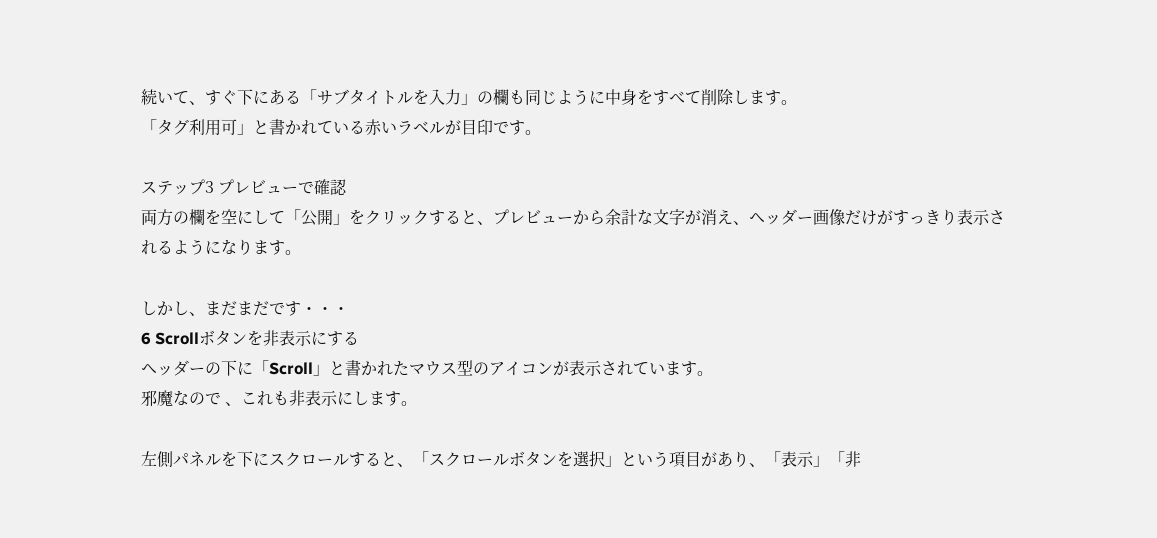続いて、すぐ下にある「サブタイトルを入力」の欄も同じように中身をすべて削除します。
「タグ利用可」と書かれている赤いラベルが目印です。

ステップ3 プレビューで確認
両方の欄を空にして「公開」をクリックすると、プレビューから余計な文字が消え、ヘッダー画像だけがすっきり表示されるようになります。

しかし、まだまだです・・・
6 Scrollボタンを非表示にする
ヘッダーの下に「Scroll」と書かれたマウス型のアイコンが表示されています。
邪魔なので 、これも非表示にします。

左側パネルを下にスクロールすると、「スクロールボタンを選択」という項目があり、「表示」「非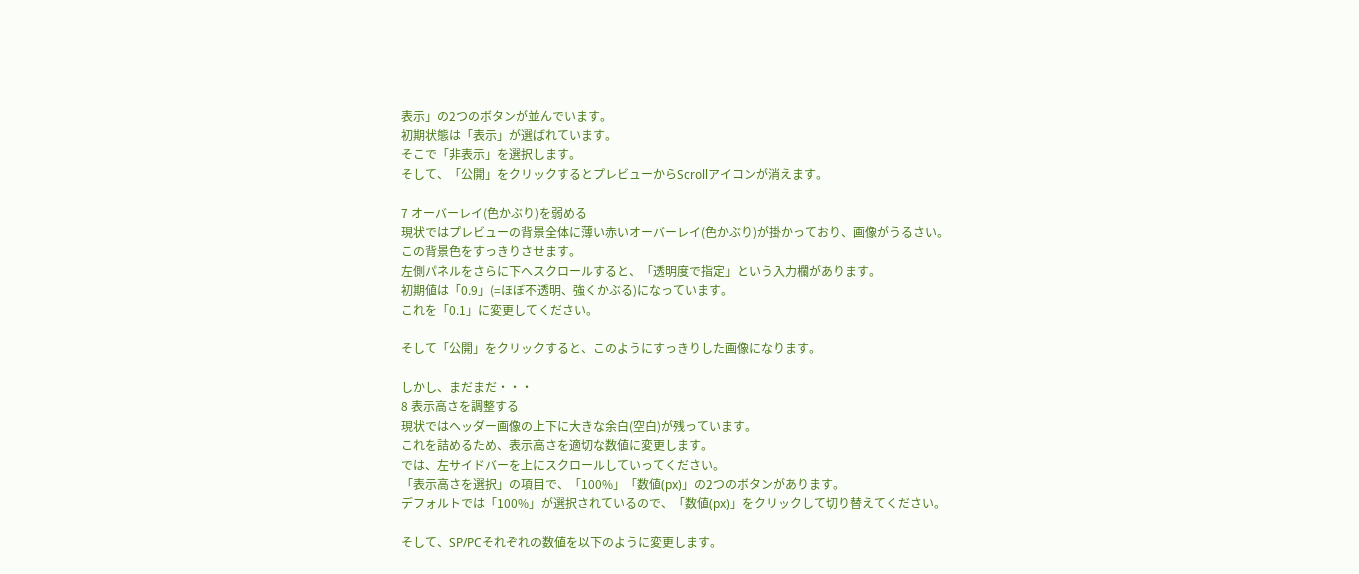表示」の2つのボタンが並んでいます。
初期状態は「表示」が選ばれています。
そこで「非表示」を選択します。
そして、「公開」をクリックするとプレビューからScrollアイコンが消えます。

7 オーバーレイ(色かぶり)を弱める
現状ではプレビューの背景全体に薄い赤いオーバーレイ(色かぶり)が掛かっており、画像がうるさい。
この背景色をすっきりさせます。
左側パネルをさらに下へスクロールすると、「透明度で指定」という入力欄があります。
初期値は「0.9」(=ほぼ不透明、強くかぶる)になっています。
これを「0.1」に変更してください。

そして「公開」をクリックすると、このようにすっきりした画像になります。

しかし、まだまだ・・・
8 表示高さを調整する
現状ではヘッダー画像の上下に大きな余白(空白)が残っています。
これを詰めるため、表示高さを適切な数値に変更します。
では、左サイドバーを上にスクロールしていってください。
「表示高さを選択」の項目で、「100%」「数値(px)」の2つのボタンがあります。
デフォルトでは「100%」が選択されているので、「数値(px)」をクリックして切り替えてください。

そして、SP/PCそれぞれの数値を以下のように変更します。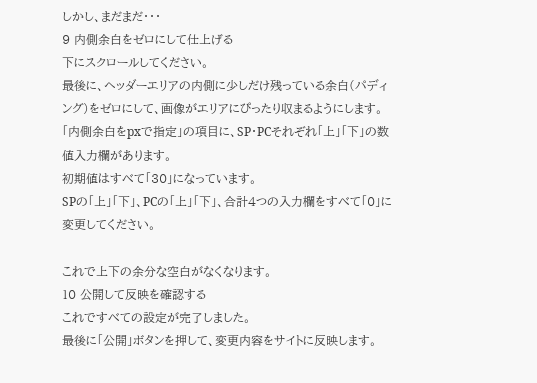しかし、まだまだ・・・
9 内側余白をゼロにして仕上げる
下にスクロールしてください。
最後に、ヘッダーエリアの内側に少しだけ残っている余白(パディング)をゼロにして、画像がエリアにぴったり収まるようにします。
「内側余白をpxで指定」の項目に、SP・PCそれぞれ「上」「下」の数値入力欄があります。
初期値はすべて「30」になっています。
SPの「上」「下」、PCの「上」「下」、合計4つの入力欄をすべて「0」に変更してください。

これで上下の余分な空白がなくなります。
10 公開して反映を確認する
これですべての設定が完了しました。
最後に「公開」ボタンを押して、変更内容をサイトに反映します。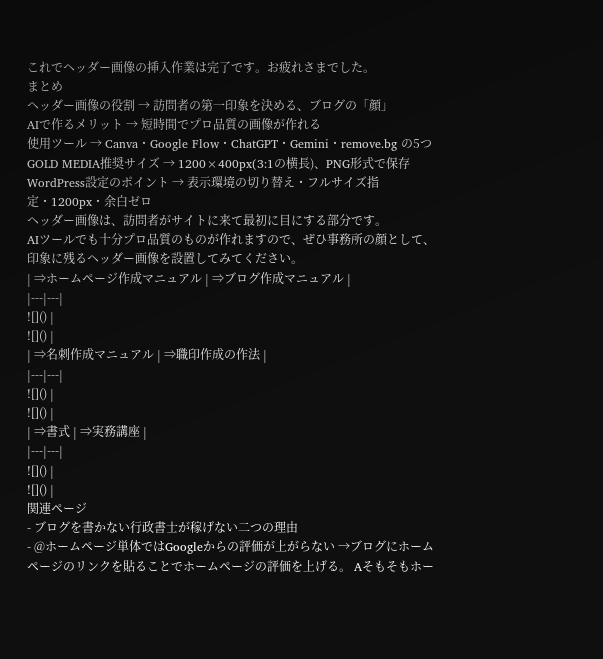これでヘッダー画像の挿入作業は完了です。お疲れさまでした。
まとめ
ヘッダー画像の役割 → 訪問者の第一印象を決める、ブログの「顔」
AIで作るメリット → 短時間でプロ品質の画像が作れる
使用ツール → Canva・Google Flow・ChatGPT・Gemini・remove.bg の5つ
GOLD MEDIA推奨サイズ → 1200×400px(3:1の横長)、PNG形式で保存
WordPress設定のポイント → 表示環境の切り替え・フルサイズ指定・1200px・余白ゼロ
ヘッダー画像は、訪問者がサイトに来て最初に目にする部分です。
AIツールでも十分プロ品質のものが作れますので、ぜひ事務所の顔として、印象に残るヘッダー画像を設置してみてください。
| ⇒ホームページ作成マニュアル | ⇒ブログ作成マニュアル |
|---|---|
![]() |
![]() |
| ⇒名刺作成マニュアル | ⇒職印作成の作法 |
|---|---|
![]() |
![]() |
| ⇒書式 | ⇒実務講座 |
|---|---|
![]() |
![]() |
関連ページ
- ブログを書かない行政書士が稼げない二つの理由
- @ホームページ単体ではGoogleからの評価が上がらない →ブログにホームページのリンクを貼ることでホームページの評価を上げる。 Aそもそもホー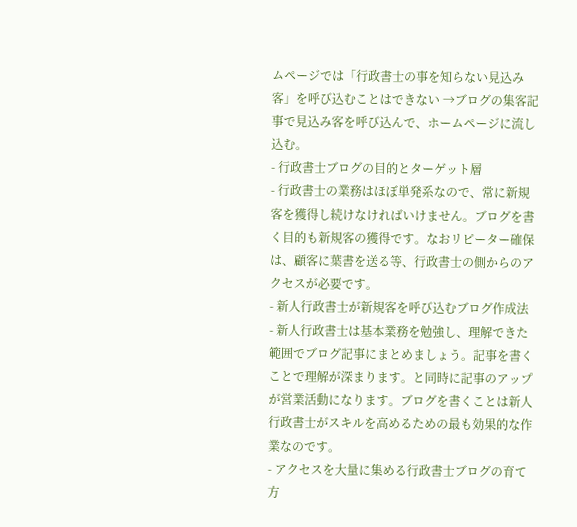ムページでは「行政書士の事を知らない見込み客」を呼び込むことはできない →ブログの集客記事で見込み客を呼び込んで、ホームページに流し込む。
- 行政書士ブログの目的とターゲット層
- 行政書士の業務はほぼ単発系なので、常に新規客を獲得し続けなければいけません。ブログを書く目的も新規客の獲得です。なおリピーター確保は、顧客に葉書を送る等、行政書士の側からのアクセスが必要です。
- 新人行政書士が新規客を呼び込むブログ作成法
- 新人行政書士は基本業務を勉強し、理解できた範囲でブログ記事にまとめましょう。記事を書くことで理解が深まります。と同時に記事のアップが営業活動になります。ブログを書くことは新人行政書士がスキルを高めるための最も効果的な作業なのです。
- アクセスを大量に集める行政書士ブログの育て方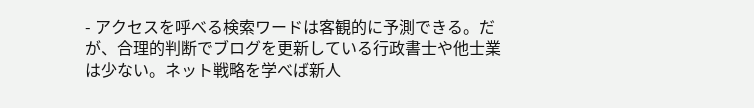- アクセスを呼べる検索ワードは客観的に予測できる。だが、合理的判断でブログを更新している行政書士や他士業は少ない。ネット戦略を学べば新人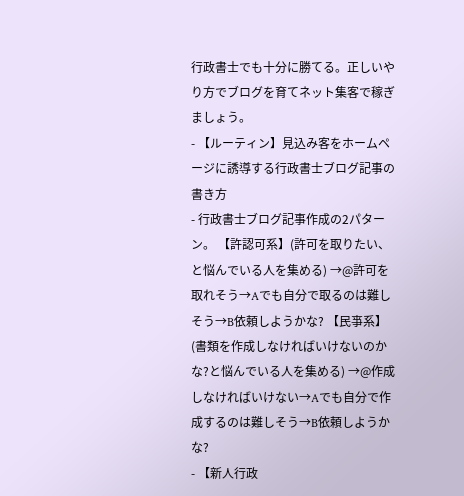行政書士でも十分に勝てる。正しいやり方でブログを育てネット集客で稼ぎましょう。
- 【ルーティン】見込み客をホームページに誘導する行政書士ブログ記事の書き方
- 行政書士ブログ記事作成の2パターン。 【許認可系】(許可を取りたい、と悩んでいる人を集める) →@許可を取れそう→Aでも自分で取るのは難しそう→B依頼しようかな? 【民亊系】(書類を作成しなければいけないのかな?と悩んでいる人を集める) →@作成しなければいけない→Aでも自分で作成するのは難しそう→B依頼しようかな?
- 【新人行政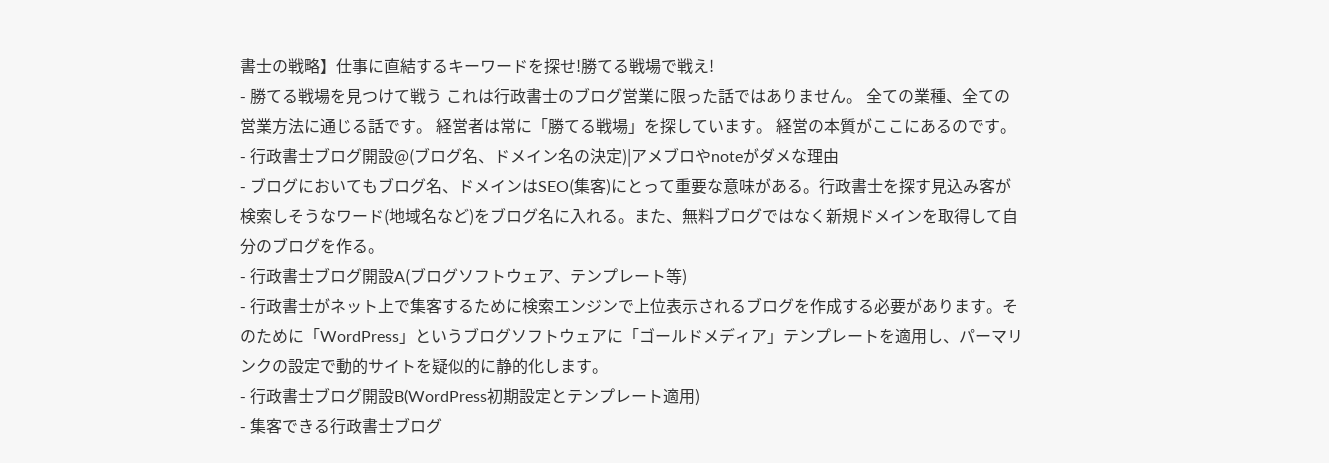書士の戦略】仕事に直結するキーワードを探せ!勝てる戦場で戦え!
- 勝てる戦場を見つけて戦う これは行政書士のブログ営業に限った話ではありません。 全ての業種、全ての営業方法に通じる話です。 経営者は常に「勝てる戦場」を探しています。 経営の本質がここにあるのです。
- 行政書士ブログ開設@(ブログ名、ドメイン名の決定)|アメブロやnoteがダメな理由
- ブログにおいてもブログ名、ドメインはSEO(集客)にとって重要な意味がある。行政書士を探す見込み客が検索しそうなワード(地域名など)をブログ名に入れる。また、無料ブログではなく新規ドメインを取得して自分のブログを作る。
- 行政書士ブログ開設A(ブログソフトウェア、テンプレート等)
- 行政書士がネット上で集客するために検索エンジンで上位表示されるブログを作成する必要があります。そのために「WordPress」というブログソフトウェアに「ゴールドメディア」テンプレートを適用し、パーマリンクの設定で動的サイトを疑似的に静的化します。
- 行政書士ブログ開設B(WordPress初期設定とテンプレート適用)
- 集客できる行政書士ブログ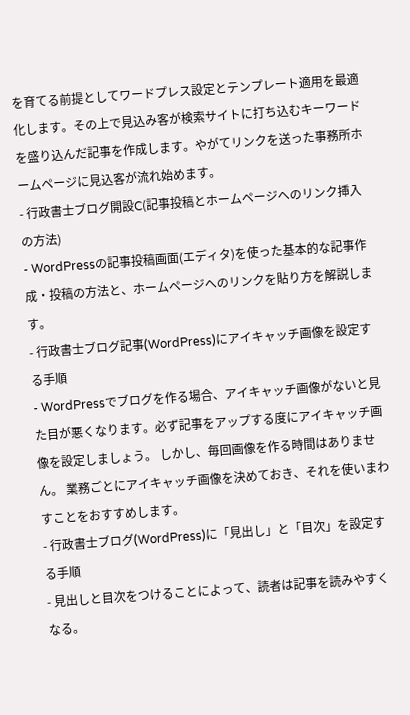を育てる前提としてワードプレス設定とテンプレート適用を最適化します。その上で見込み客が検索サイトに打ち込むキーワードを盛り込んだ記事を作成します。やがてリンクを送った事務所ホームページに見込客が流れ始めます。
- 行政書士ブログ開設C(記事投稿とホームページへのリンク挿入の方法)
- WordPressの記事投稿画面(エディタ)を使った基本的な記事作成・投稿の方法と、ホームページへのリンクを貼り方を解説します。
- 行政書士ブログ記事(WordPress)にアイキャッチ画像を設定する手順
- WordPressでブログを作る場合、アイキャッチ画像がないと見た目が悪くなります。必ず記事をアップする度にアイキャッチ画像を設定しましょう。 しかし、毎回画像を作る時間はありません。 業務ごとにアイキャッチ画像を決めておき、それを使いまわすことをおすすめします。
- 行政書士ブログ(WordPress)に「見出し」と「目次」を設定する手順
- 見出しと目次をつけることによって、読者は記事を読みやすくなる。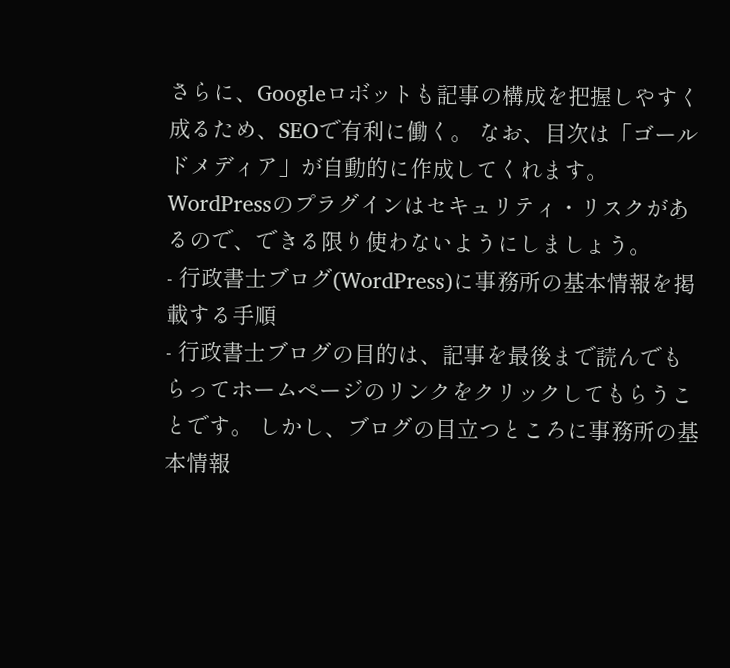さらに、Googleロボットも記事の構成を把握しやすく成るため、SEOで有利に働く。 なお、目次は「ゴールドメディア」が自動的に作成してくれます。 WordPressのプラグインはセキュリティ・リスクがあるので、できる限り使わないようにしましょう。
- 行政書士ブログ(WordPress)に事務所の基本情報を掲載する手順
- 行政書士ブログの目的は、記事を最後まで読んでもらってホームページのリンクをクリックしてもらうことです。 しかし、ブログの目立つところに事務所の基本情報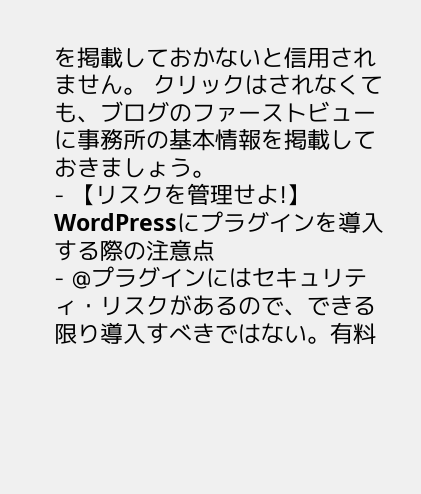を掲載しておかないと信用されません。 クリックはされなくても、ブログのファーストビューに事務所の基本情報を掲載しておきましょう。
- 【リスクを管理せよ!】WordPressにプラグインを導入する際の注意点
- @プラグインにはセキュリティ・リスクがあるので、できる限り導入すべきではない。有料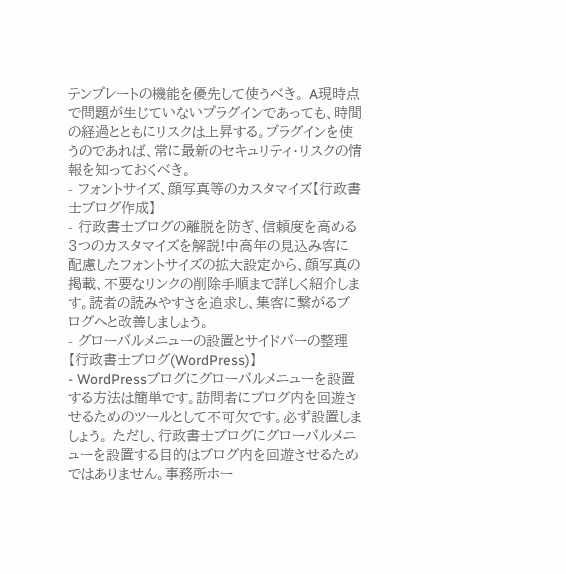テンプレートの機能を優先して使うべき。 A現時点で問題が生じていないプラグインであっても、時間の経過とともにリスクは上昇する。プラグインを使うのであれば、常に最新のセキュリティ・リスクの情報を知っておくべき。
- フォントサイズ、顔写真等のカスタマイズ【行政書士ブログ作成】
- 行政書士ブログの離脱を防ぎ、信頼度を高める3つのカスタマイズを解説!中高年の見込み客に配慮したフォントサイズの拡大設定から、顔写真の掲載、不要なリンクの削除手順まで詳しく紹介します。読者の読みやすさを追求し、集客に繋がるブログへと改善しましょう。
- グローバルメニューの設置とサイドバーの整理【行政書士ブログ(WordPress)】
- WordPressブログにグローバルメニューを設置する方法は簡単です。訪問者にブログ内を回遊させるためのツールとして不可欠です。必ず設置しましょう。 ただし、行政書士ブログにグローバルメニューを設置する目的はブログ内を回遊させるためではありません。事務所ホー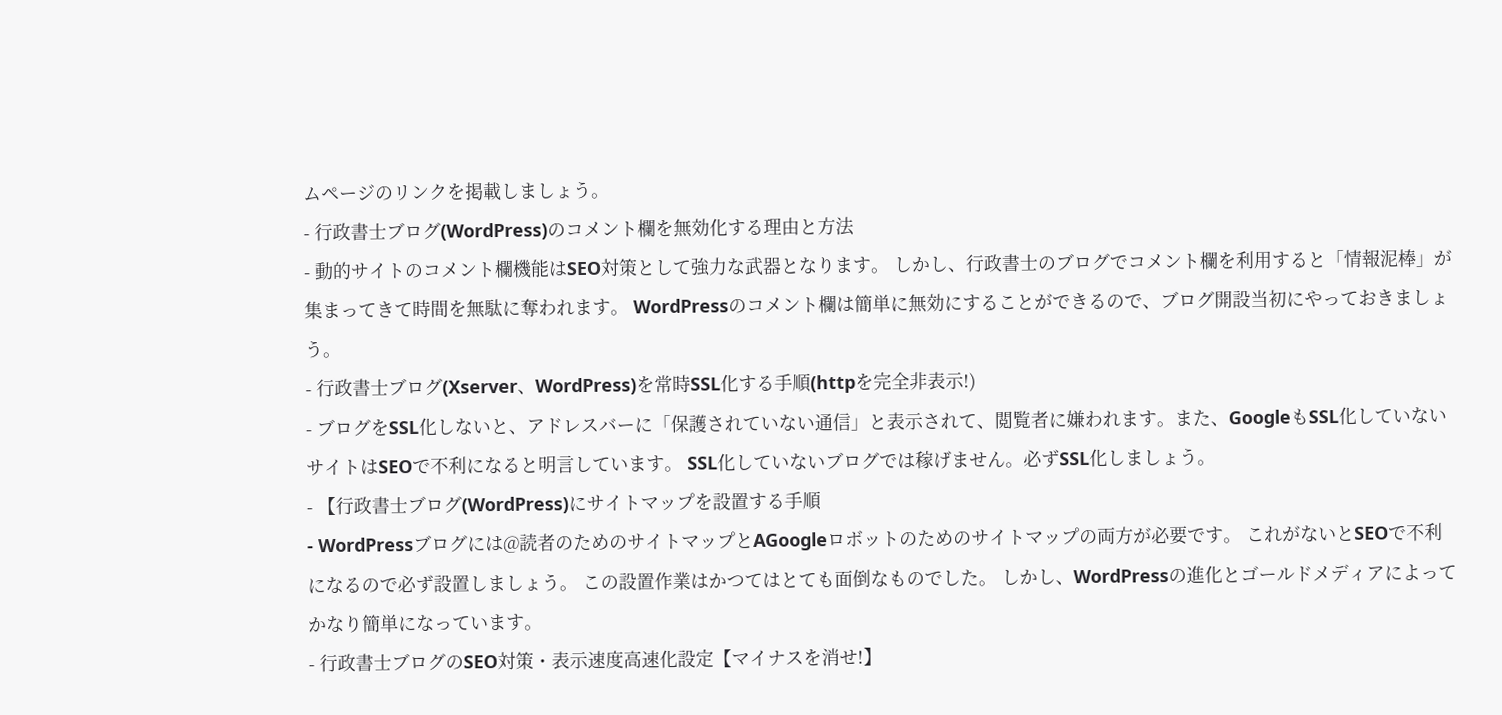ムページのリンクを掲載しましょう。
- 行政書士ブログ(WordPress)のコメント欄を無効化する理由と方法
- 動的サイトのコメント欄機能はSEO対策として強力な武器となります。 しかし、行政書士のブログでコメント欄を利用すると「情報泥棒」が集まってきて時間を無駄に奪われます。 WordPressのコメント欄は簡単に無効にすることができるので、ブログ開設当初にやっておきましょう。
- 行政書士ブログ(Xserver、WordPress)を常時SSL化する手順(httpを完全非表示!)
- ブログをSSL化しないと、アドレスバーに「保護されていない通信」と表示されて、閲覧者に嫌われます。また、GoogleもSSL化していないサイトはSEOで不利になると明言しています。 SSL化していないブログでは稼げません。必ずSSL化しましょう。
- 【行政書士ブログ(WordPress)にサイトマップを設置する手順
- WordPressブログには@読者のためのサイトマップとAGoogleロボットのためのサイトマップの両方が必要です。 これがないとSEOで不利になるので必ず設置しましょう。 この設置作業はかつてはとても面倒なものでした。 しかし、WordPressの進化とゴールドメディアによってかなり簡単になっています。
- 行政書士ブログのSEO対策・表示速度高速化設定【マイナスを消せ!】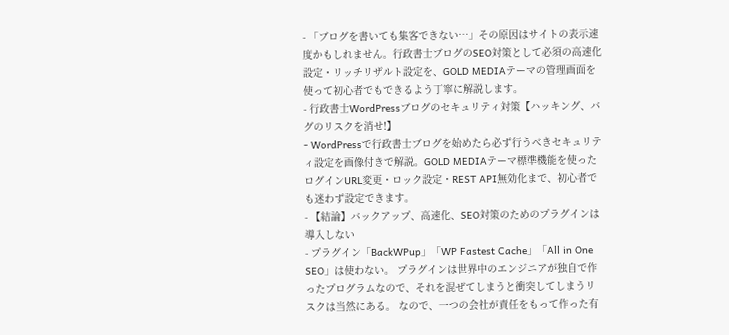- 「ブログを書いても集客できない…」その原因はサイトの表示速度かもしれません。行政書士ブログのSEO対策として必須の高速化設定・リッチリザルト設定を、GOLD MEDIAテーマの管理画面を使って初心者でもできるよう丁寧に解説します。
- 行政書士WordPressブログのセキュリティ対策【ハッキング、バグのリスクを消せ!】
- WordPressで行政書士ブログを始めたら必ず行うべきセキュリティ設定を画像付きで解説。GOLD MEDIAテーマ標準機能を使ったログインURL変更・ロック設定・REST API無効化まで、初心者でも迷わず設定できます。
- 【結論】バックアップ、高速化、SEO対策のためのプラグインは導入しない
- プラグイン「BackWPup」「WP Fastest Cache」「All in One SEO」は使わない。 プラグインは世界中のエンジニアが独自で作ったプログラムなので、それを混ぜてしまうと衝突してしまうリスクは当然にある。 なので、一つの会社が責任をもって作った有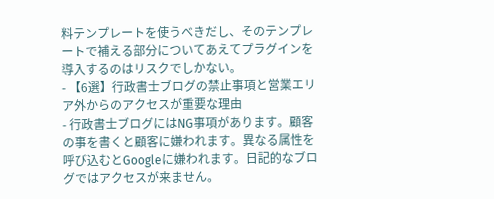料テンプレートを使うべきだし、そのテンプレートで補える部分についてあえてプラグインを導入するのはリスクでしかない。
- 【6選】行政書士ブログの禁止事項と営業エリア外からのアクセスが重要な理由
- 行政書士ブログにはNG事項があります。顧客の事を書くと顧客に嫌われます。異なる属性を呼び込むとGoogleに嫌われます。日記的なブログではアクセスが来ません。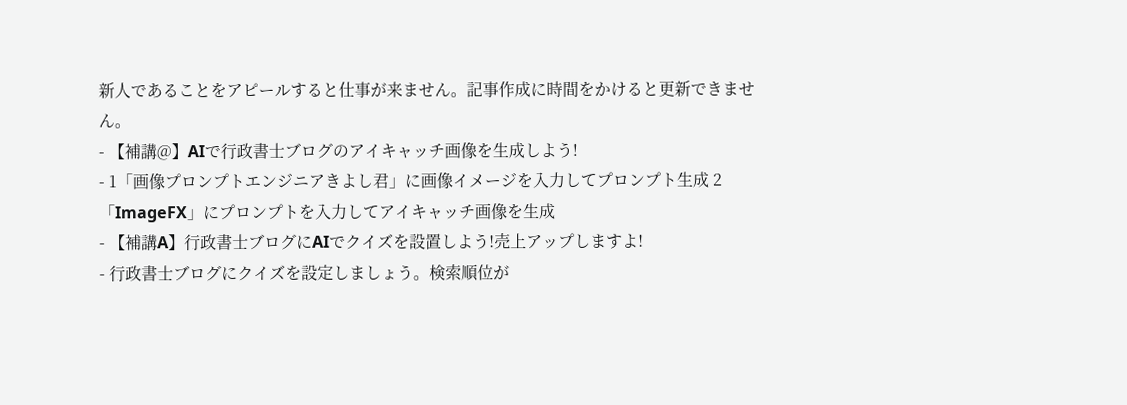新人であることをアピールすると仕事が来ません。記事作成に時間をかけると更新できません。
- 【補講@】AIで行政書士ブログのアイキャッチ画像を生成しよう!
- 1「画像プロンプトエンジニアきよし君」に画像イメージを入力してプロンプト生成 2「ImageFX」にプロンプトを入力してアイキャッチ画像を生成
- 【補講A】行政書士ブログにAIでクイズを設置しよう!売上アップしますよ!
- 行政書士ブログにクイズを設定しましょう。検索順位が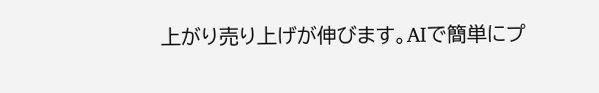上がり売り上げが伸びます。AIで簡単にプ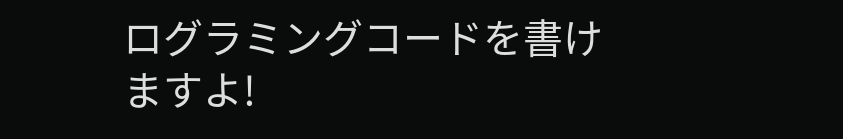ログラミングコードを書けますよ!